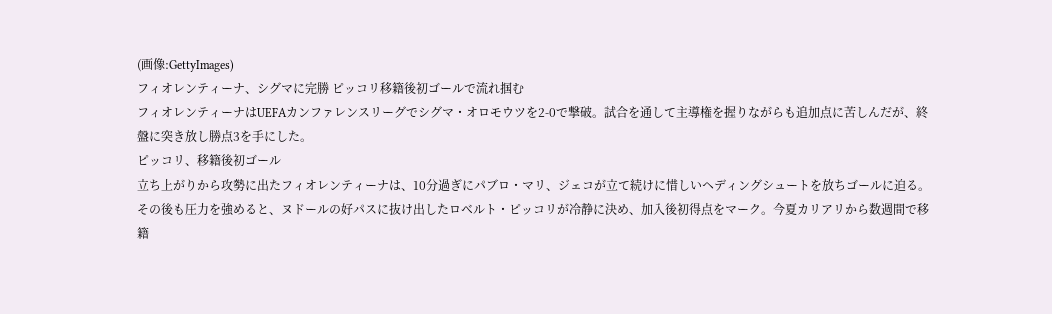(画像:GettyImages)
フィオレンティーナ、シグマに完勝 ピッコリ移籍後初ゴールで流れ掴む
フィオレンティーナはUEFAカンファレンスリーグでシグマ・オロモウツを2-0で撃破。試合を通して主導権を握りながらも追加点に苦しんだが、終盤に突き放し勝点3を手にした。
ピッコリ、移籍後初ゴール
立ち上がりから攻勢に出たフィオレンティーナは、10分過ぎにパブロ・マリ、ジェコが立て続けに惜しいヘディングシュートを放ちゴールに迫る。
その後も圧力を強めると、ヌドールの好パスに抜け出したロベルト・ピッコリが冷静に決め、加入後初得点をマーク。今夏カリアリから数週間で移籍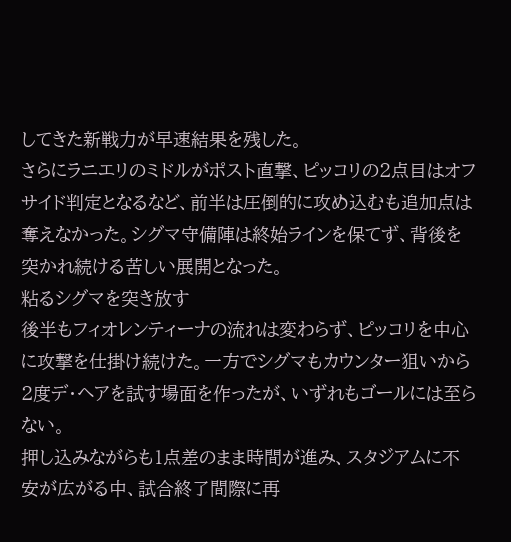してきた新戦力が早速結果を残した。
さらにラニエリのミドルがポスト直撃、ピッコリの2点目はオフサイド判定となるなど、前半は圧倒的に攻め込むも追加点は奪えなかった。シグマ守備陣は終始ラインを保てず、背後を突かれ続ける苦しい展開となった。
粘るシグマを突き放す
後半もフィオレンティーナの流れは変わらず、ピッコリを中心に攻撃を仕掛け続けた。一方でシグマもカウンター狙いから2度デ・ヘアを試す場面を作ったが、いずれもゴールには至らない。
押し込みながらも1点差のまま時間が進み、スタジアムに不安が広がる中、試合終了間際に再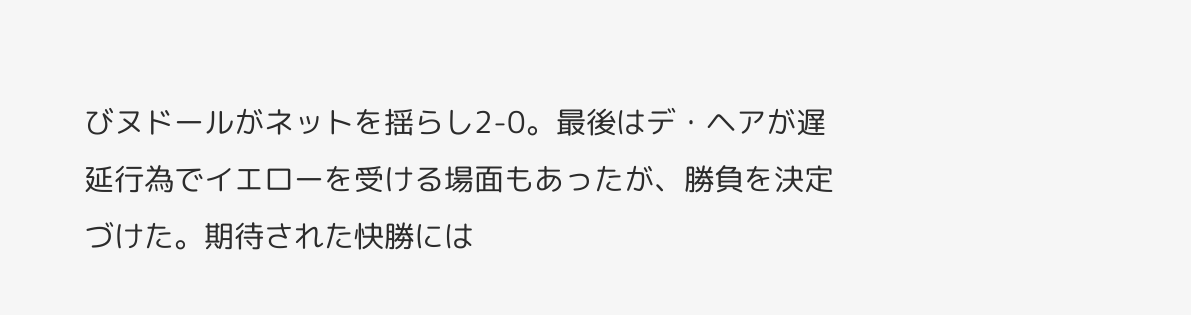びヌドールがネットを揺らし2-0。最後はデ・ヘアが遅延行為でイエローを受ける場面もあったが、勝負を決定づけた。期待された快勝には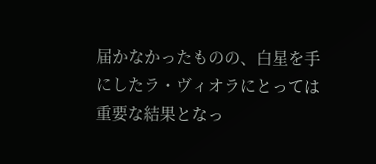届かなかったものの、白星を手にしたラ・ヴィオラにとっては重要な結果となっ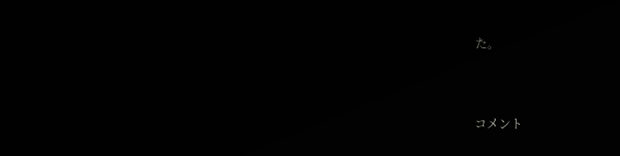た。



コメント